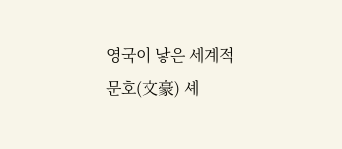영국이 낳은 세계적 문호(文豪) 셰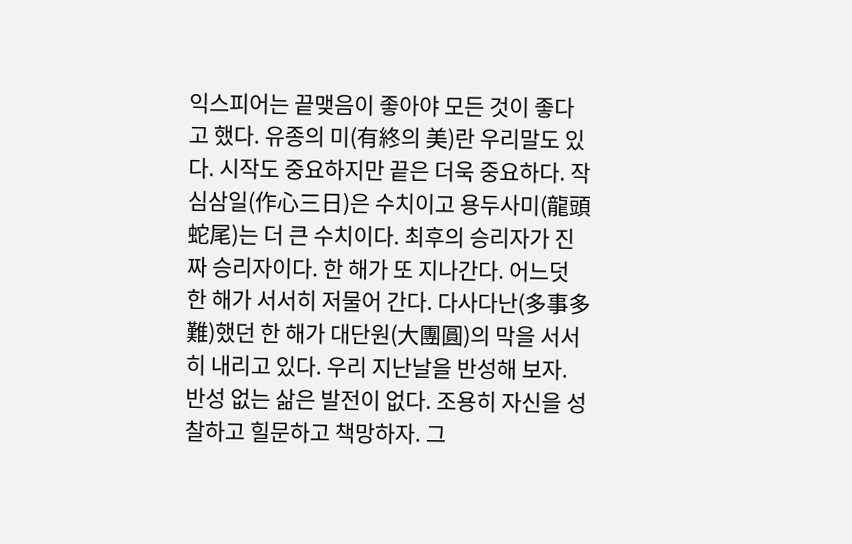익스피어는 끝맺음이 좋아야 모든 것이 좋다고 했다. 유종의 미(有終의 美)란 우리말도 있다. 시작도 중요하지만 끝은 더욱 중요하다. 작심삼일(作心三日)은 수치이고 용두사미(龍頭蛇尾)는 더 큰 수치이다. 최후의 승리자가 진짜 승리자이다. 한 해가 또 지나간다. 어느덧 한 해가 서서히 저물어 간다. 다사다난(多事多難)했던 한 해가 대단원(大團圓)의 막을 서서히 내리고 있다. 우리 지난날을 반성해 보자. 반성 없는 삶은 발전이 없다. 조용히 자신을 성찰하고 힐문하고 책망하자. 그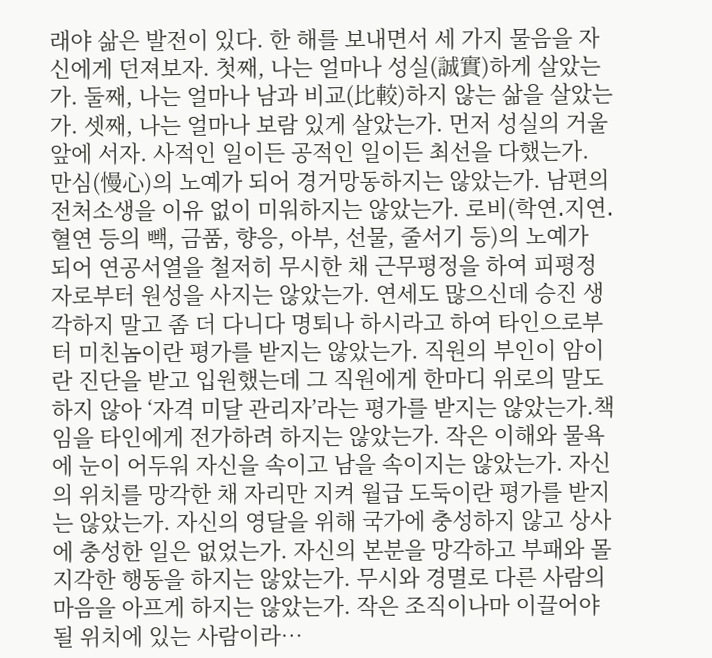래야 삶은 발전이 있다. 한 해를 보내면서 세 가지 물음을 자신에게 던져보자. 첫째, 나는 얼마나 성실(誠實)하게 살았는가. 둘째, 나는 얼마나 남과 비교(比較)하지 않는 삶을 살았는가. 셋째, 나는 얼마나 보람 있게 살았는가. 먼저 성실의 거울 앞에 서자. 사적인 일이든 공적인 일이든 최선을 다했는가. 만심(慢心)의 노예가 되어 경거망동하지는 않았는가. 남편의 전처소생을 이유 없이 미워하지는 않았는가. 로비(학연․지연․혈연 등의 빽, 금품, 향응, 아부, 선물, 줄서기 등)의 노예가 되어 연공서열을 철저히 무시한 채 근무평정을 하여 피평정자로부터 원성을 사지는 않았는가. 연세도 많으신데 승진 생각하지 말고 좀 더 다니다 명퇴나 하시라고 하여 타인으로부터 미친놈이란 평가를 받지는 않았는가. 직원의 부인이 암이란 진단을 받고 입원했는데 그 직원에게 한마디 위로의 말도 하지 않아 ‘자격 미달 관리자’라는 평가를 받지는 않았는가.책임을 타인에게 전가하려 하지는 않았는가. 작은 이해와 물욕에 눈이 어두워 자신을 속이고 남을 속이지는 않았는가. 자신의 위치를 망각한 채 자리만 지켜 월급 도둑이란 평가를 받지는 않았는가. 자신의 영달을 위해 국가에 충성하지 않고 상사에 충성한 일은 없었는가. 자신의 본분을 망각하고 부패와 몰지각한 행동을 하지는 않았는가. 무시와 경멸로 다른 사람의 마음을 아프게 하지는 않았는가. 작은 조직이나마 이끌어야 될 위치에 있는 사람이라…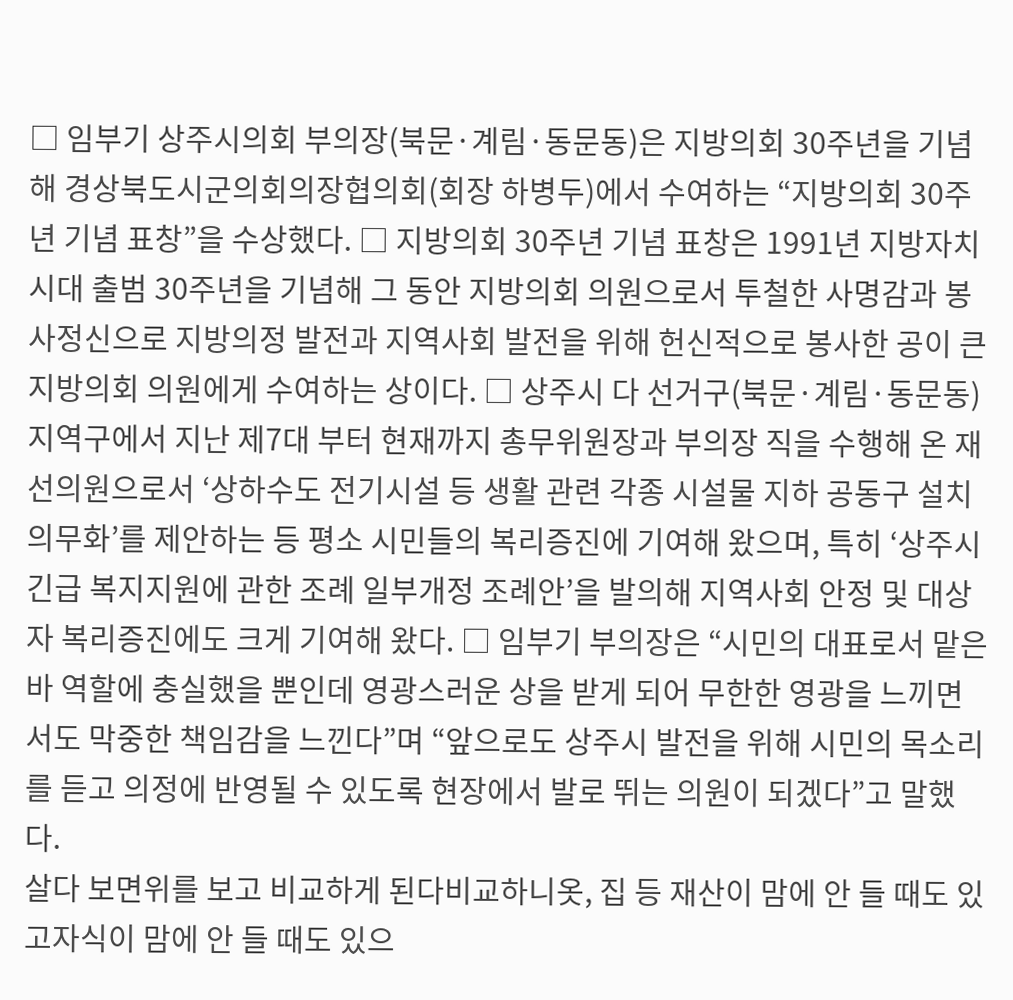□ 임부기 상주시의회 부의장(북문·계림·동문동)은 지방의회 30주년을 기념해 경상북도시군의회의장협의회(회장 하병두)에서 수여하는 “지방의회 30주년 기념 표창”을 수상했다. □ 지방의회 30주년 기념 표창은 1991년 지방자치시대 출범 30주년을 기념해 그 동안 지방의회 의원으로서 투철한 사명감과 봉사정신으로 지방의정 발전과 지역사회 발전을 위해 헌신적으로 봉사한 공이 큰 지방의회 의원에게 수여하는 상이다. □ 상주시 다 선거구(북문·계림·동문동)지역구에서 지난 제7대 부터 현재까지 총무위원장과 부의장 직을 수행해 온 재선의원으로서 ‘상하수도 전기시설 등 생활 관련 각종 시설물 지하 공동구 설치의무화’를 제안하는 등 평소 시민들의 복리증진에 기여해 왔으며, 특히 ‘상주시 긴급 복지지원에 관한 조례 일부개정 조례안’을 발의해 지역사회 안정 및 대상자 복리증진에도 크게 기여해 왔다. □ 임부기 부의장은 “시민의 대표로서 맡은 바 역할에 충실했을 뿐인데 영광스러운 상을 받게 되어 무한한 영광을 느끼면서도 막중한 책임감을 느낀다”며 “앞으로도 상주시 발전을 위해 시민의 목소리를 듣고 의정에 반영될 수 있도록 현장에서 발로 뛰는 의원이 되겠다”고 말했다.
살다 보면위를 보고 비교하게 된다비교하니옷, 집 등 재산이 맘에 안 들 때도 있고자식이 맘에 안 들 때도 있으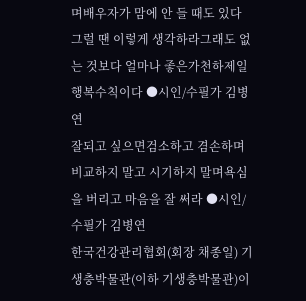며배우자가 맘에 안 들 때도 있다 그럴 땐 이렇게 생각하라그래도 없는 것보다 얼마나 좋은가천하제일 행복수칙이다 ●시인/수필가 김병연
잘되고 싶으면검소하고 겸손하며비교하지 말고 시기하지 말며욕심을 버리고 마음을 잘 써라 ●시인/수필가 김병연
한국건강관리협회(회장 채종일) 기생충박물관(이하 기생충박물관)이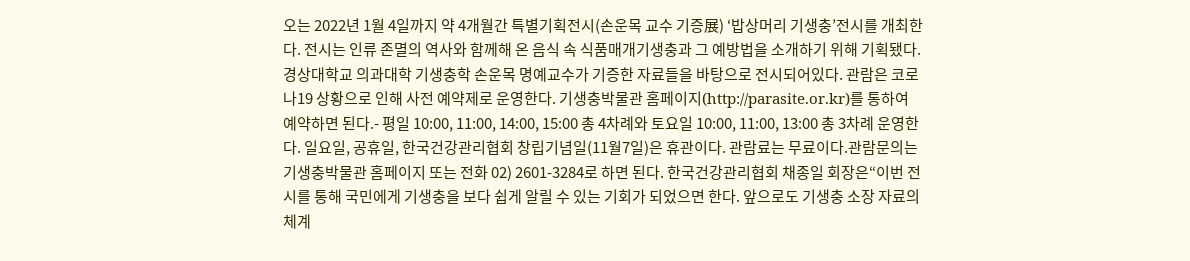오는 2022년 1월 4일까지 약 4개월간 특별기획전시(손운목 교수 기증展) ‘밥상머리 기생충’전시를 개최한다. 전시는 인류 존멸의 역사와 함께해 온 음식 속 식품매개기생충과 그 예방법을 소개하기 위해 기획됐다. 경상대학교 의과대학 기생충학 손운목 명예교수가 기증한 자료들을 바탕으로 전시되어있다. 관람은 코로나19 상황으로 인해 사전 예약제로 운영한다. 기생충박물관 홈페이지(http://parasite.or.kr)를 통하여 예약하면 된다.- 평일 10:00, 11:00, 14:00, 15:00 총 4차례와 토요일 10:00, 11:00, 13:00 총 3차례 운영한다. 일요일, 공휴일, 한국건강관리협회 창립기념일(11월7일)은 휴관이다. 관람료는 무료이다.관람문의는 기생충박물관 홈페이지 또는 전화 02) 2601-3284로 하면 된다. 한국건강관리협회 채종일 회장은“이번 전시를 통해 국민에게 기생충을 보다 쉽게 알릴 수 있는 기회가 되었으면 한다. 앞으로도 기생충 소장 자료의 체계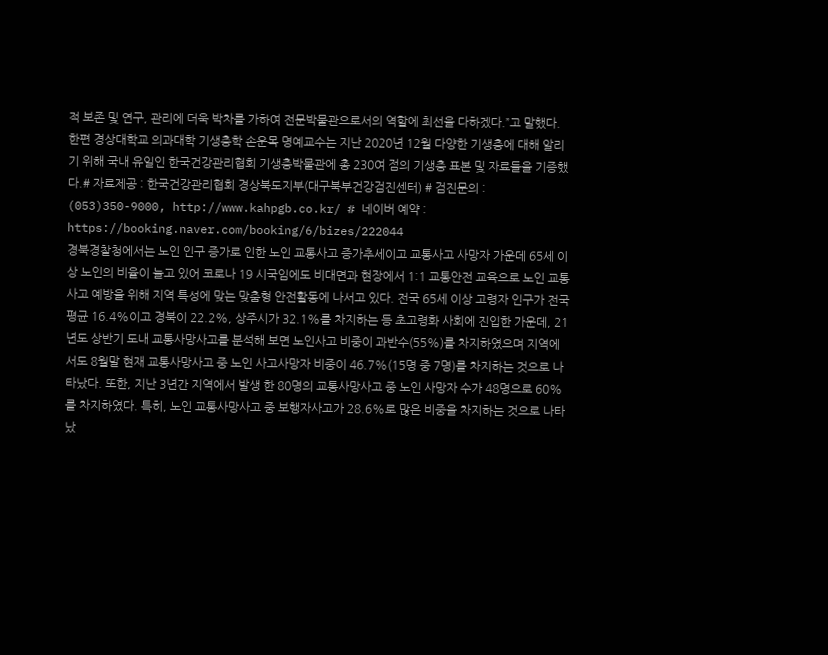적 보존 및 연구, 관리에 더욱 박차를 가하여 전문박물관으로서의 역할에 최선을 다하겠다.”고 말했다. 한편 경상대학교 의과대학 기생충학 손운목 명예교수는 지난 2020년 12월 다양한 기생충에 대해 알리기 위해 국내 유일인 한국건강관리협회 기생충박물관에 총 230여 점의 기생충 표본 및 자료들을 기증했다.# 자료제공 : 한국건강관리협회 경상북도지부(대구북부건강검진센터) # 검진문의 : (053)350-9000, http://www.kahpgb.co.kr/ # 네이버 예약 : https://booking.naver.com/booking/6/bizes/222044
경북경찰청에서는 노인 인구 증가로 인한 노인 교통사고 증가추세이고 교통사고 사망자 가운데 65세 이상 노인의 비율이 늘고 있어 코로나 19 시국임에도 비대면과 현장에서 1:1 교통안전 교육으로 노인 교통사고 예방을 위해 지역 특성에 맞는 맞춤형 안전활동에 나서고 있다. 전국 65세 이상 고령자 인구가 전국 평균 16.4%이고 경북이 22.2%, 상주시가 32.1%를 차지하는 등 초고령화 사회에 진입한 가운데, 21년도 상반기 도내 교통사망사고를 분석해 보면 노인사고 비중이 과반수(55%)를 차지하였으며 지역에서도 8월말 현재 교통사망사고 중 노인 사고사망자 비중이 46.7%(15명 중 7명)를 차지하는 것으로 나타났다. 또한, 지난 3년간 지역에서 발생 한 80명의 교통사망사고 중 노인 사망자 수가 48명으로 60%를 차지하였다. 특히, 노인 교통사망사고 중 보행자사고가 28.6%로 많은 비중을 차지하는 것으로 나타났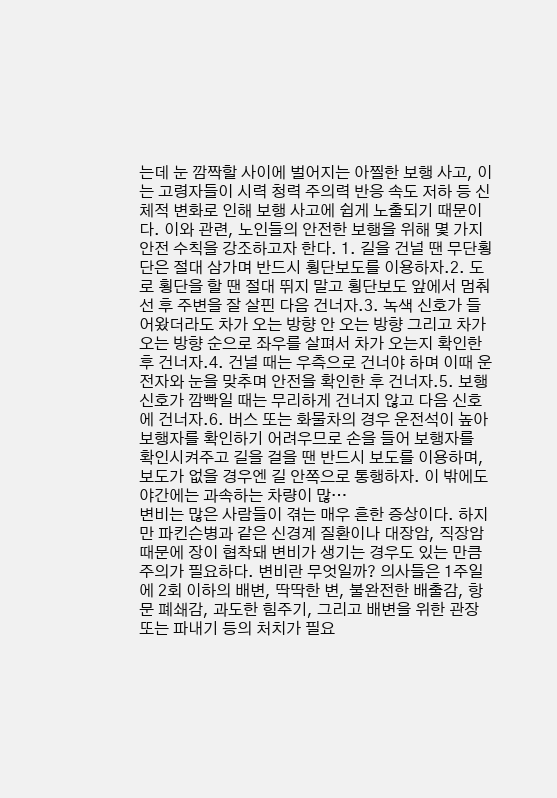는데 눈 깜짝할 사이에 벌어지는 아찔한 보행 사고, 이는 고령자들이 시력 청력 주의력 반응 속도 저하 등 신체적 변화로 인해 보행 사고에 쉽게 노출되기 때문이다. 이와 관련, 노인들의 안전한 보행을 위해 몇 가지 안전 수칙을 강조하고자 한다. 1. 길을 건널 땐 무단횡단은 절대 삼가며 반드시 횡단보도를 이용하자.2. 도로 횡단을 할 땐 절대 뛰지 말고 횡단보도 앞에서 멈춰선 후 주변을 잘 살핀 다음 건너자.3. 녹색 신호가 들어왔더라도 차가 오는 방향 안 오는 방향 그리고 차가 오는 방향 순으로 좌우를 살펴서 차가 오는지 확인한 후 건너자.4. 건널 때는 우측으로 건너야 하며 이때 운전자와 눈을 맞추며 안전을 확인한 후 건너자.5. 보행 신호가 깜빡일 때는 무리하게 건너지 않고 다음 신호에 건너자.6. 버스 또는 화물차의 경우 운전석이 높아 보행자를 확인하기 어려우므로 손을 들어 보행자를 확인시켜주고 길을 걸을 땐 반드시 보도를 이용하며, 보도가 없을 경우엔 길 안쪽으로 통행하자. 이 밖에도 야간에는 과속하는 차량이 많…
변비는 많은 사람들이 겪는 매우 흔한 증상이다. 하지만 파킨슨병과 같은 신경계 질환이나 대장암, 직장암 때문에 장이 협착돼 변비가 생기는 경우도 있는 만큼 주의가 필요하다. 변비란 무엇일까? 의사들은 1주일에 2회 이하의 배변, 딱딱한 변, 불완전한 배출감, 항문 폐쇄감, 과도한 힘주기, 그리고 배변을 위한 관장 또는 파내기 등의 처치가 필요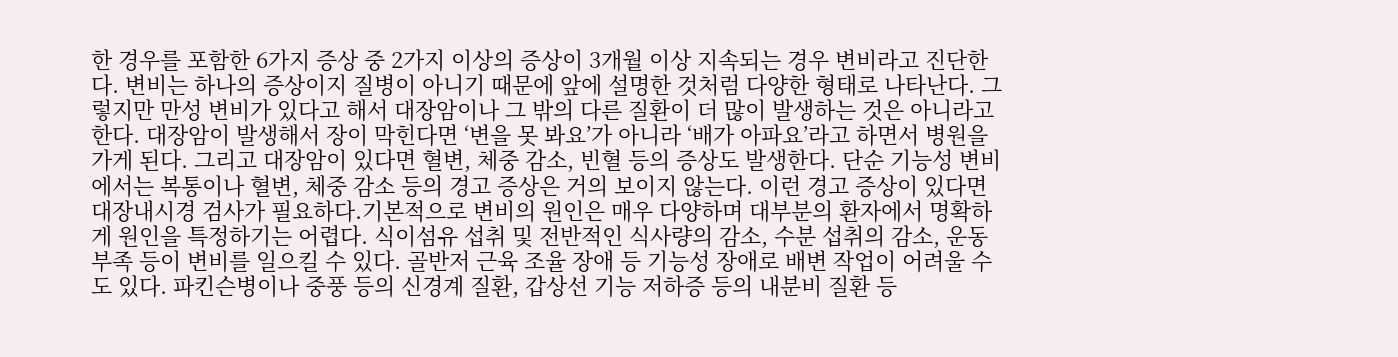한 경우를 포함한 6가지 증상 중 2가지 이상의 증상이 3개월 이상 지속되는 경우 변비라고 진단한다. 변비는 하나의 증상이지 질병이 아니기 때문에 앞에 설명한 것처럼 다양한 형태로 나타난다. 그렇지만 만성 변비가 있다고 해서 대장암이나 그 밖의 다른 질환이 더 많이 발생하는 것은 아니라고 한다. 대장암이 발생해서 장이 막힌다면 ‘변을 못 봐요’가 아니라 ‘배가 아파요’라고 하면서 병원을 가게 된다. 그리고 대장암이 있다면 혈변, 체중 감소, 빈혈 등의 증상도 발생한다. 단순 기능성 변비에서는 복통이나 혈변, 체중 감소 등의 경고 증상은 거의 보이지 않는다. 이런 경고 증상이 있다면 대장내시경 검사가 필요하다.기본적으로 변비의 원인은 매우 다양하며 대부분의 환자에서 명확하게 원인을 특정하기는 어렵다. 식이섬유 섭취 및 전반적인 식사량의 감소, 수분 섭취의 감소, 운동 부족 등이 변비를 일으킬 수 있다. 골반저 근육 조율 장애 등 기능성 장애로 배변 작업이 어려울 수도 있다. 파킨슨병이나 중풍 등의 신경계 질환, 갑상선 기능 저하증 등의 내분비 질환 등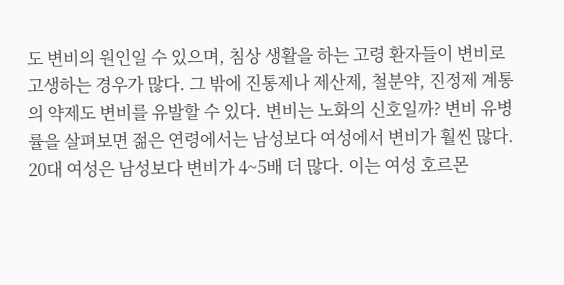도 변비의 원인일 수 있으며, 침상 생활을 하는 고령 환자들이 변비로 고생하는 경우가 많다. 그 밖에 진통제나 제산제, 철분약, 진정제 계통의 약제도 변비를 유발할 수 있다. 변비는 노화의 신호일까? 변비 유병률을 살펴보면 젊은 연령에서는 남성보다 여성에서 변비가 훨씬 많다. 20대 여성은 남성보다 변비가 4~5배 더 많다. 이는 여성 호르몬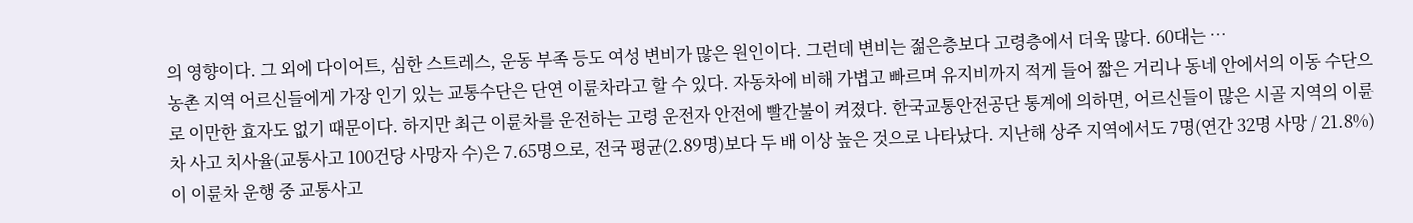의 영향이다. 그 외에 다이어트, 심한 스트레스, 운동 부족 등도 여성 변비가 많은 원인이다. 그런데 변비는 젊은층보다 고령층에서 더욱 많다. 60대는 …
농촌 지역 어르신들에게 가장 인기 있는 교통수단은 단연 이륜차라고 할 수 있다. 자동차에 비해 가볍고 빠르며 유지비까지 적게 들어 짧은 거리나 동네 안에서의 이동 수단으로 이만한 효자도 없기 때문이다. 하지만 최근 이륜차를 운전하는 고령 운전자 안전에 빨간불이 켜졌다. 한국교통안전공단 통계에 의하면, 어르신들이 많은 시골 지역의 이륜차 사고 치사율(교통사고 100건당 사망자 수)은 7.65명으로, 전국 평균(2.89명)보다 두 배 이상 높은 것으로 나타났다. 지난해 상주 지역에서도 7명(연간 32명 사망 / 21.8%)이 이륜차 운행 중 교통사고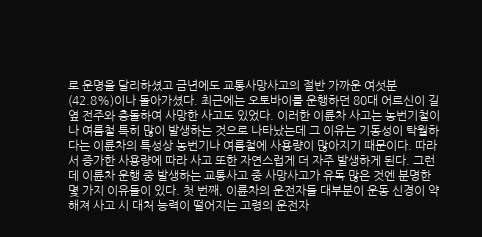로 운명을 달리하셨고 금년에도 교통사망사고의 절반 가까운 여섯분(42.8%)이나 돌아가셨다. 최근에는 오토바이를 운행하던 80대 어르신이 길 옆 전주와 충돌하여 사망한 사고도 있었다. 이러한 이륜차 사고는 농번기철이나 여름철 특히 많이 발생하는 것으로 나타났는데 그 이유는 기동성이 탁월하다는 이륜차의 특성상 농번기나 여름철에 사용량이 많아지기 때문이다. 따라서 증가한 사용량에 따라 사고 또한 자연스럽게 더 자주 발생하게 된다. 그런데 이륜차 운행 중 발생하는 교통사고 중 사망사고가 유독 많은 것엔 분명한 몇 가지 이유들이 있다. 첫 번째, 이륜차의 운전자들 대부분이 운동 신경이 약해져 사고 시 대처 능력이 떨어지는 고령의 운전자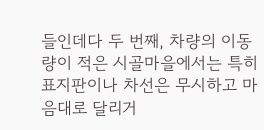들인데다 두 번째, 차량의 이동량이 적은 시골마을에서는 특히 표지판이나 차선은 무시하고 마음대로 달리거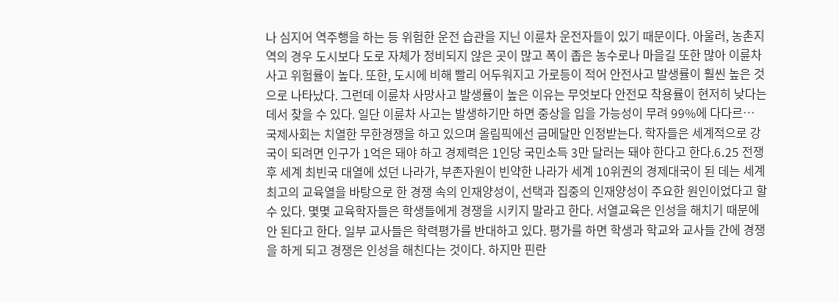나 심지어 역주행을 하는 등 위험한 운전 습관을 지닌 이륜차 운전자들이 있기 때문이다. 아울러, 농촌지역의 경우 도시보다 도로 자체가 정비되지 않은 곳이 많고 폭이 좁은 농수로나 마을길 또한 많아 이륜차 사고 위험률이 높다. 또한, 도시에 비해 빨리 어두워지고 가로등이 적어 안전사고 발생률이 훨씬 높은 것으로 나타났다. 그런데 이륜차 사망사고 발생률이 높은 이유는 무엇보다 안전모 착용률이 현저히 낮다는 데서 찾을 수 있다. 일단 이륜차 사고는 발생하기만 하면 중상을 입을 가능성이 무려 99%에 다다르…
국제사회는 치열한 무한경쟁을 하고 있으며 올림픽에선 금메달만 인정받는다. 학자들은 세계적으로 강국이 되려면 인구가 1억은 돼야 하고 경제력은 1인당 국민소득 3만 달러는 돼야 한다고 한다.6․25 전쟁 후 세계 최빈국 대열에 섰던 나라가, 부존자원이 빈약한 나라가 세계 10위권의 경제대국이 된 데는 세계 최고의 교육열을 바탕으로 한 경쟁 속의 인재양성이, 선택과 집중의 인재양성이 주요한 원인이었다고 할 수 있다. 몇몇 교육학자들은 학생들에게 경쟁을 시키지 말라고 한다. 서열교육은 인성을 해치기 때문에 안 된다고 한다. 일부 교사들은 학력평가를 반대하고 있다. 평가를 하면 학생과 학교와 교사들 간에 경쟁을 하게 되고 경쟁은 인성을 해친다는 것이다. 하지만 핀란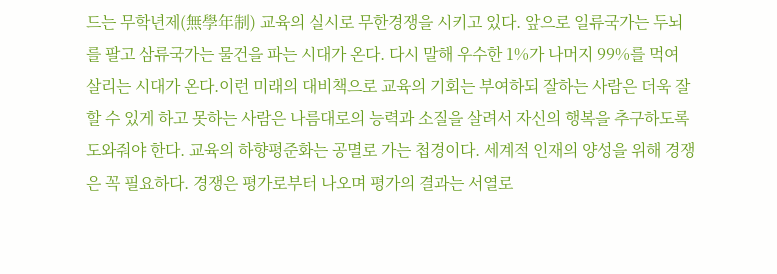드는 무학년제(無學年制) 교육의 실시로 무한경쟁을 시키고 있다. 앞으로 일류국가는 두뇌를 팔고 삼류국가는 물건을 파는 시대가 온다. 다시 말해 우수한 1%가 나머지 99%를 먹여 살리는 시대가 온다.이런 미래의 대비책으로 교육의 기회는 부여하되 잘하는 사람은 더욱 잘할 수 있게 하고 못하는 사람은 나름대로의 능력과 소질을 살려서 자신의 행복을 추구하도록 도와줘야 한다. 교육의 하향평준화는 공멸로 가는 첩경이다. 세계적 인재의 양성을 위해 경쟁은 꼭 필요하다. 경쟁은 평가로부터 나오며 평가의 결과는 서열로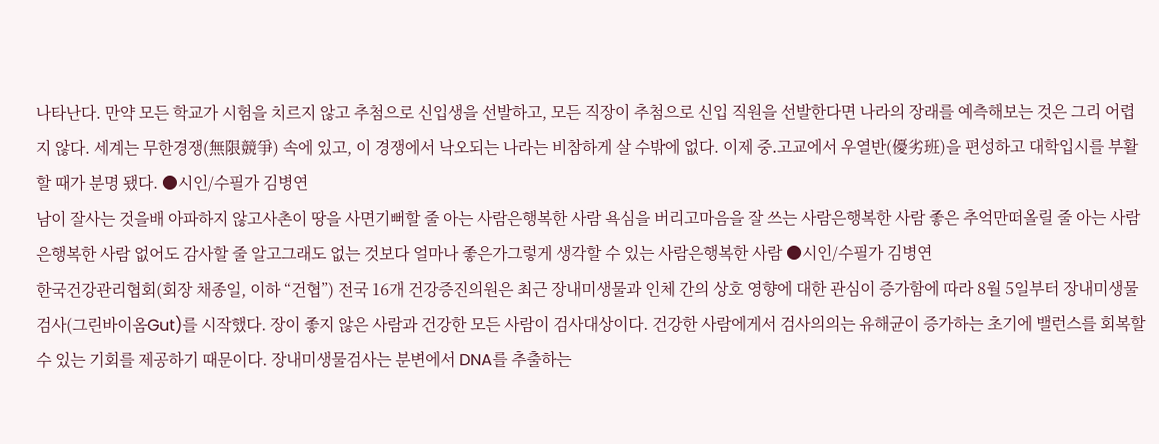나타난다. 만약 모든 학교가 시험을 치르지 않고 추첨으로 신입생을 선발하고, 모든 직장이 추첨으로 신입 직원을 선발한다면 나라의 장래를 예측해보는 것은 그리 어렵지 않다. 세계는 무한경쟁(無限競爭) 속에 있고, 이 경쟁에서 낙오되는 나라는 비참하게 살 수밖에 없다. 이제 중․고교에서 우열반(優劣班)을 편성하고 대학입시를 부활할 때가 분명 됐다. ●시인/수필가 김병연
남이 잘사는 것을배 아파하지 않고사촌이 땅을 사면기뻐할 줄 아는 사람은행복한 사람 욕심을 버리고마음을 잘 쓰는 사람은행복한 사람 좋은 추억만떠올릴 줄 아는 사람은행복한 사람 없어도 감사할 줄 알고그래도 없는 것보다 얼마나 좋은가그렇게 생각할 수 있는 사람은행복한 사람 ●시인/수필가 김병연
한국건강관리협회(회장 채종일, 이하 “건협”) 전국 16개 건강증진의원은 최근 장내미생물과 인체 간의 상호 영향에 대한 관심이 증가함에 따라 8월 5일부터 장내미생물검사(그린바이옴Gut)를 시작했다. 장이 좋지 않은 사람과 건강한 모든 사람이 검사대상이다. 건강한 사람에게서 검사의의는 유해균이 증가하는 초기에 밸런스를 회복할 수 있는 기회를 제공하기 때문이다. 장내미생물검사는 분변에서 DNA를 추출하는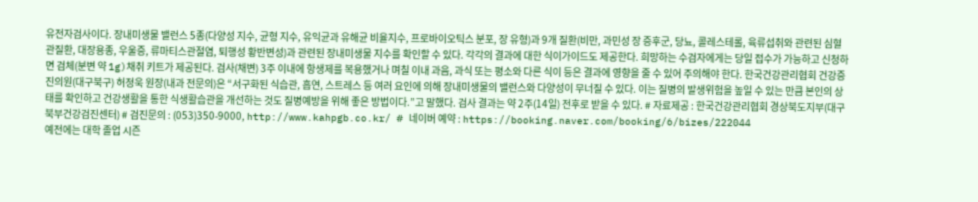유전자검사이다. 장내미생물 밸런스 5종(다양성 지수, 균형 지수, 유익균과 유해균 비율지수, 프로바이오틱스 분포, 장 유형)과 9개 질환(비만, 과민성 장 증후군, 당뇨, 콜레스테롤, 육류섭취와 관련된 심혈관질환, 대장용종, 우울증, 류마티스관절염, 퇴행성 황반변성)과 관련된 장내미생물 지수를 확인할 수 있다. 각각의 결과에 대한 식이가이드도 제공한다. 희망하는 수검자에게는 당일 접수가 가능하고 신청하면 검체(분변 약 1g)채취 키트가 제공된다. 검사(채변) 3주 이내에 항생제를 복용했거나 며칠 이내 과음, 과식 또는 평소와 다른 식이 등은 결과에 영향을 줄 수 있어 주의해야 한다. 한국건강관리협회 건강증진의원(대구북구) 허정욱 원장(내과 전문의)은 “서구화된 식습관, 흡연, 스트레스 등 여러 요인에 의해 장내미생물의 밸런스와 다양성이 무너질 수 있다. 이는 질병의 발생위험을 높일 수 있는 만큼 본인의 상태를 확인하고 건강생활을 통한 식생활습관을 개선하는 것도 질병예방을 위해 좋은 방법이다.”고 말했다. 검사 결과는 약 2주(14일) 전후로 받을 수 있다. # 자료제공 : 한국건강관리협회 경상북도지부(대구북부건강검진센터) # 검진문의 : (053)350-9000, http://www.kahpgb.co.kr/ # 네이버 예약 : https://booking.naver.com/booking/6/bizes/222044
예전에는 대학 졸업 시즌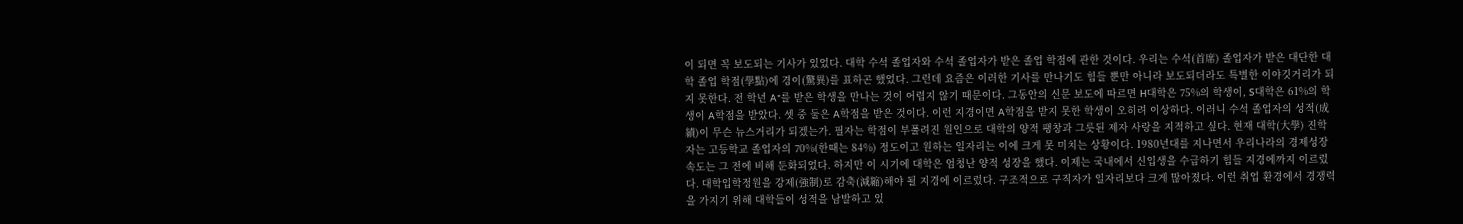이 되면 꼭 보도되는 기사가 있었다. 대학 수석 졸업자와 수석 졸업자가 받은 졸업 학점에 관한 것이다. 우리는 수석(首席) 졸업자가 받은 대단한 대학 졸업 학점(學點)에 경이(驚異)를 표하곤 했었다. 그런데 요즘은 이러한 기사를 만나기도 힘들 뿐만 아니라 보도되더라도 특별한 이야깃거리가 되지 못한다. 전 학년 A⁺를 받은 학생을 만나는 것이 어렵지 않기 때문이다. 그동안의 신문 보도에 따르면 H대학은 75%의 학생이, S대학은 61%의 학생이 A학점을 받았다. 셋 중 둘은 A학점을 받은 것이다. 이런 지경이면 A학점을 받지 못한 학생이 오히려 이상하다. 이러니 수석 졸업자의 성적(成績)이 무슨 뉴스거리가 되겠는가. 필자는 학점이 부풀려진 원인으로 대학의 양적 팽창과 그릇된 제자 사랑을 지적하고 싶다. 현재 대학(大學) 진학자는 고등학교 졸업자의 70%(한때는 84%) 정도이고 원하는 일자리는 이에 크게 못 미치는 상황이다. 1980년대를 지나면서 우리나라의 경제성장 속도는 그 전에 비해 둔화되었다. 하지만 이 시기에 대학은 엄청난 양적 성장을 했다. 이제는 국내에서 신입생을 수급하기 힘들 지경에까지 이르렀다. 대학입학정원을 강제(強制)로 감축(減縮)해야 될 지경에 이르렀다. 구조적으로 구직자가 일자리보다 크게 많아졌다. 이런 취업 환경에서 경쟁력을 가지기 위해 대학들이 성적을 남발하고 있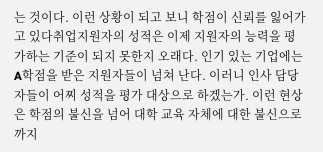는 것이다. 이런 상황이 되고 보니 학점이 신뢰를 잃어가고 있다취업지원자의 성적은 이제 지원자의 능력을 평가하는 기준이 되지 못한지 오래다. 인기 있는 기업에는 A학점을 받은 지원자들이 넘쳐 난다. 이러니 인사 담당자들이 어찌 성적을 평가 대상으로 하겠는가. 이런 현상은 학점의 불신을 넘어 대학 교육 자체에 대한 불신으로까지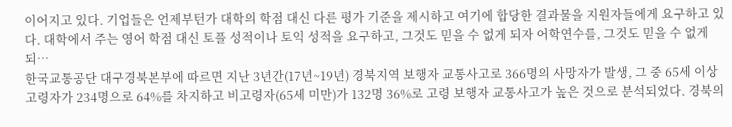이어지고 있다. 기업들은 언제부턴가 대학의 학점 대신 다른 평가 기준을 제시하고 여기에 합당한 결과물을 지원자들에게 요구하고 있다. 대학에서 주는 영어 학점 대신 토플 성적이나 토익 성적을 요구하고, 그것도 믿을 수 없게 되자 어학연수를, 그것도 믿을 수 없게 되…
한국교통공단 대구경북본부에 따르면 지난 3년간(17년~19년) 경북지역 보행자 교통사고로 366명의 사망자가 발생, 그 중 65세 이상 고령자가 234명으로 64%를 차지하고 비고령자(65세 미만)가 132명 36%로 고령 보행자 교통사고가 높은 것으로 분석되었다. 경북의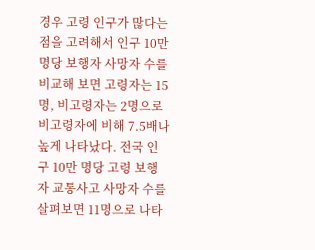경우 고령 인구가 많다는 점을 고려해서 인구 10만 명당 보행자 사망자 수를 비교해 보면 고령자는 15명, 비고령자는 2명으로 비고령자에 비해 7.5배나 높게 나타났다. 전국 인구 10만 명당 고령 보행자 교통사고 사망자 수를 살펴보면 11명으로 나타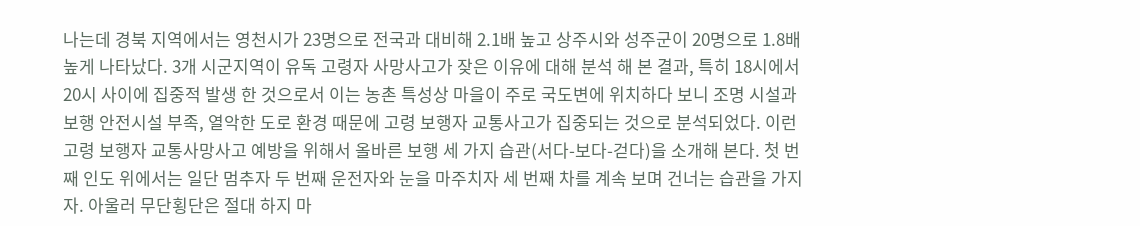나는데 경북 지역에서는 영천시가 23명으로 전국과 대비해 2.1배 높고 상주시와 성주군이 20명으로 1.8배 높게 나타났다. 3개 시군지역이 유독 고령자 사망사고가 잦은 이유에 대해 분석 해 본 결과, 특히 18시에서 20시 사이에 집중적 발생 한 것으로서 이는 농촌 특성상 마을이 주로 국도변에 위치하다 보니 조명 시설과 보행 안전시설 부족, 열악한 도로 환경 때문에 고령 보행자 교통사고가 집중되는 것으로 분석되었다. 이런 고령 보행자 교통사망사고 예방을 위해서 올바른 보행 세 가지 습관(서다-보다-걷다)을 소개해 본다. 첫 번째 인도 위에서는 일단 멈추자 두 번째 운전자와 눈을 마주치자 세 번째 차를 계속 보며 건너는 습관을 가지자. 아울러 무단횡단은 절대 하지 마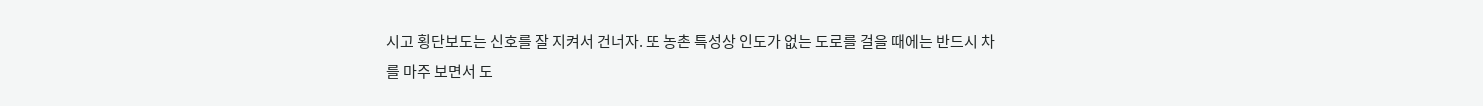시고 횡단보도는 신호를 잘 지켜서 건너자. 또 농촌 특성상 인도가 없는 도로를 걸을 때에는 반드시 차를 마주 보면서 도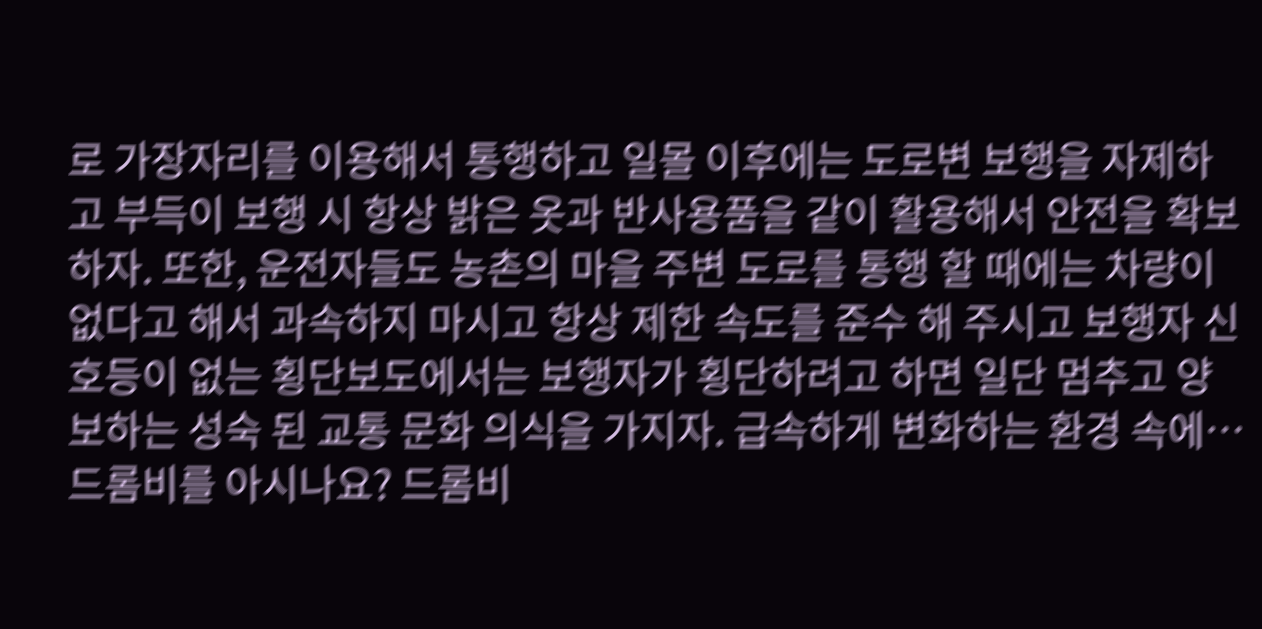로 가장자리를 이용해서 통행하고 일몰 이후에는 도로변 보행을 자제하고 부득이 보행 시 항상 밝은 옷과 반사용품을 같이 활용해서 안전을 확보하자. 또한, 운전자들도 농촌의 마을 주변 도로를 통행 할 때에는 차량이 없다고 해서 과속하지 마시고 항상 제한 속도를 준수 해 주시고 보행자 신호등이 없는 횡단보도에서는 보행자가 횡단하려고 하면 일단 멈추고 양보하는 성숙 된 교통 문화 의식을 가지자. 급속하게 변화하는 환경 속에…
드롬비를 아시나요? 드롬비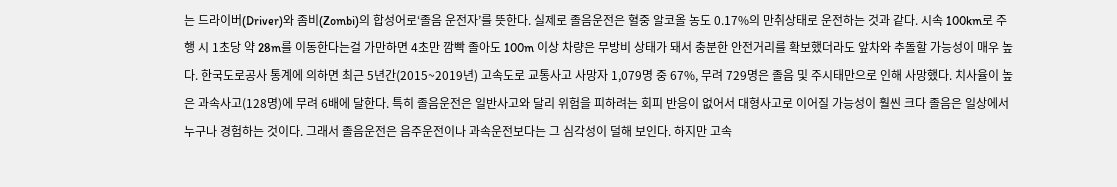는 드라이버(Driver)와 좀비(Zombi)의 합성어로‘졸음 운전자’를 뜻한다. 실제로 졸음운전은 혈중 알코올 농도 0.17%의 만취상태로 운전하는 것과 같다. 시속 100km로 주행 시 1초당 약 28m를 이동한다는걸 가만하면 4초만 깜빡 졸아도 100m 이상 차량은 무방비 상태가 돼서 충분한 안전거리를 확보했더라도 앞차와 추돌할 가능성이 매우 높다. 한국도로공사 통계에 의하면 최근 5년간(2015~2019년) 고속도로 교통사고 사망자 1,079명 중 67%, 무려 729명은 졸음 및 주시태만으로 인해 사망했다. 치사율이 높은 과속사고(128명)에 무려 6배에 달한다. 특히 졸음운전은 일반사고와 달리 위험을 피하려는 회피 반응이 없어서 대형사고로 이어질 가능성이 훨씬 크다 졸음은 일상에서 누구나 경험하는 것이다. 그래서 졸음운전은 음주운전이나 과속운전보다는 그 심각성이 덜해 보인다. 하지만 고속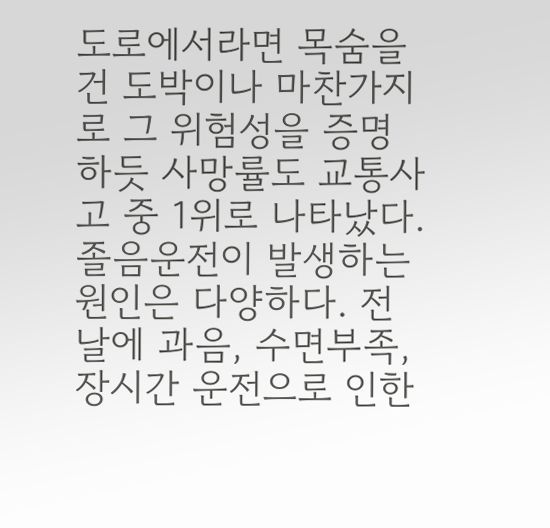도로에서라면 목숨을 건 도박이나 마찬가지로 그 위험성을 증명하듯 사망률도 교통사고 중 1위로 나타났다. 졸음운전이 발생하는 원인은 다양하다. 전날에 과음, 수면부족, 장시간 운전으로 인한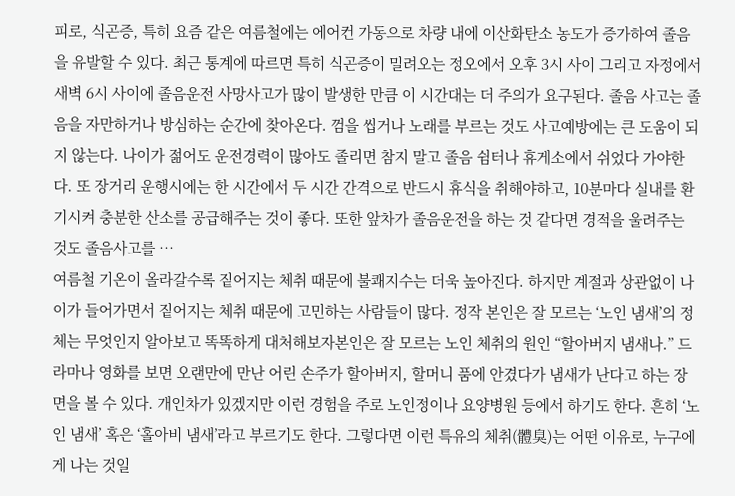피로, 식곤증, 특히 요즘 같은 여름철에는 에어컨 가동으로 차량 내에 이산화탄소 농도가 증가하여 졸음을 유발할 수 있다. 최근 통계에 따르면 특히 식곤증이 밀려오는 정오에서 오후 3시 사이 그리고 자정에서 새벽 6시 사이에 졸음운전 사망사고가 많이 발생한 만큼 이 시간대는 더 주의가 요구된다. 졸음 사고는 졸음을 자만하거나 방심하는 순간에 찾아온다. 껌을 씹거나 노래를 부르는 것도 사고예방에는 큰 도움이 되지 않는다. 나이가 젊어도 운전경력이 많아도 졸리면 참지 말고 졸음 쉼터나 휴게소에서 쉬었다 가야한다. 또 장거리 운행시에는 한 시간에서 두 시간 간격으로 반드시 휴식을 취해야하고, 10분마다 실내를 환기시켜 충분한 산소를 공급해주는 것이 좋다. 또한 앞차가 졸음운전을 하는 것 같다면 경적을 울려주는 것도 졸음사고를 …
여름철 기온이 올라갈수록 짙어지는 체취 때문에 불쾌지수는 더욱 높아진다. 하지만 계절과 상관없이 나이가 들어가면서 짙어지는 체취 때문에 고민하는 사람들이 많다. 정작 본인은 잘 모르는 ‘노인 냄새’의 정체는 무엇인지 알아보고 똑똑하게 대처해보자본인은 잘 모르는 노인 체취의 원인 “할아버지 냄새나.” 드라마나 영화를 보면 오랜만에 만난 어린 손주가 할아버지, 할머니 품에 안겼다가 냄새가 난다고 하는 장면을 볼 수 있다. 개인차가 있겠지만 이런 경험을 주로 노인정이나 요양병원 등에서 하기도 한다. 흔히 ‘노인 냄새’ 혹은 ‘홀아비 냄새’라고 부르기도 한다. 그렇다면 이런 특유의 체취(體臭)는 어떤 이유로, 누구에게 나는 것일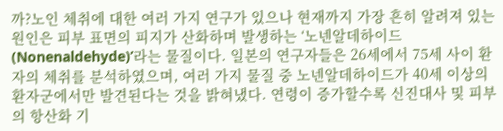까?노인 체취에 대한 여러 가지 연구가 있으나 현재까지 가장 흔히 알려져 있는 원인은 피부 표면의 피지가 산화하며 발생하는 ‘노넨알데하이드(Nonenaldehyde)’라는 물질이다. 일본의 연구자들은 26세에서 75세 사이 환자의 체취를 분석하였으며, 여러 가지 물질 중 노넨알데하이드가 40세 이상의 환자군에서만 발견된다는 것을 밝혀냈다. 연령이 증가할수록 신진대사 및 피부의 항산화 기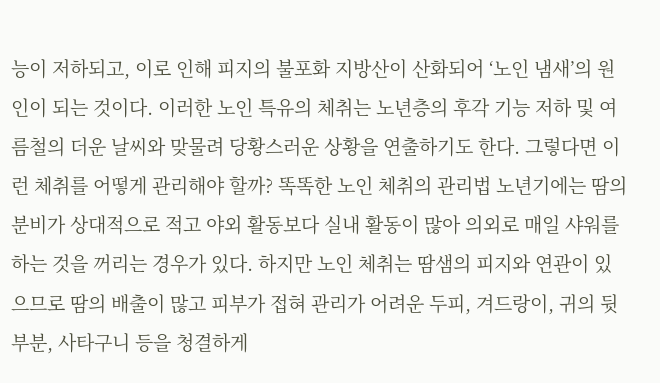능이 저하되고, 이로 인해 피지의 불포화 지방산이 산화되어 ‘노인 냄새’의 원인이 되는 것이다. 이러한 노인 특유의 체취는 노년층의 후각 기능 저하 및 여름철의 더운 날씨와 맞물려 당황스러운 상황을 연출하기도 한다. 그렇다면 이런 체취를 어떻게 관리해야 할까? 똑똑한 노인 체취의 관리법 노년기에는 땀의 분비가 상대적으로 적고 야외 활동보다 실내 활동이 많아 의외로 매일 샤워를 하는 것을 꺼리는 경우가 있다. 하지만 노인 체취는 땀샘의 피지와 연관이 있으므로 땀의 배출이 많고 피부가 접혀 관리가 어려운 두피, 겨드랑이, 귀의 뒷부분, 사타구니 등을 청결하게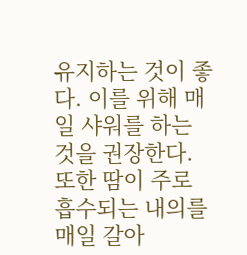유지하는 것이 좋다. 이를 위해 매일 샤워를 하는 것을 권장한다. 또한 땀이 주로 흡수되는 내의를 매일 갈아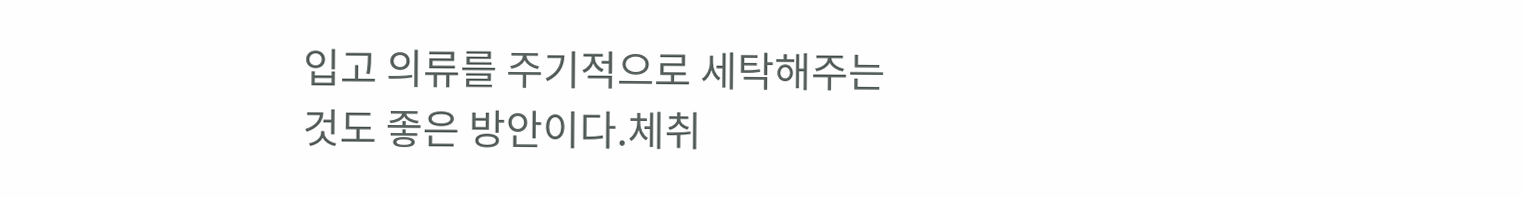입고 의류를 주기적으로 세탁해주는 것도 좋은 방안이다.체취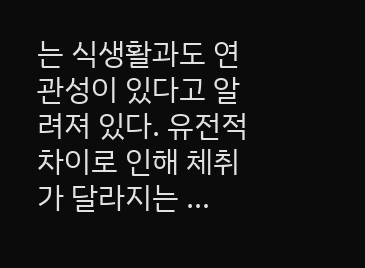는 식생활과도 연관성이 있다고 알려져 있다. 유전적 차이로 인해 체취가 달라지는 …